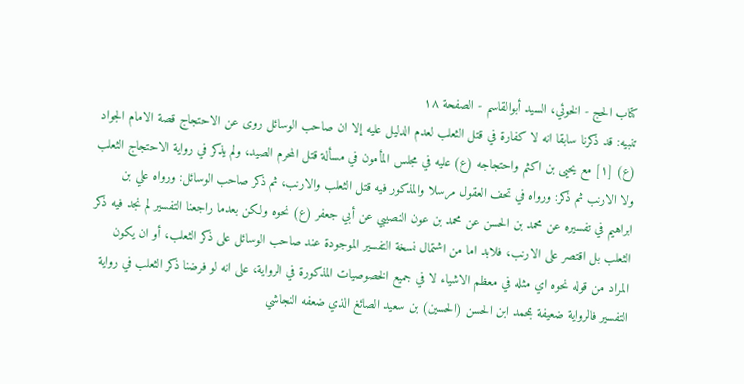كتاب الحج - الخوئي، السيد أبوالقاسم - الصفحة ١٨
تنبيه: قد ذكرنا سابقا انه لا كفارة في قتل الثعلب لعدم الدليل عليه إلا ان صاحب الوسائل روى عن الاحتجاج قصة الامام الجواد (ع) [١] مع يحيى بن اكثم واحتجاجه (ع) عليه في مجلس المأمون في مسألة قتل المحرم الصيد، ولم يذكر في رواية الاحتجاج الثعلب ولا الارنب ثم ذكر: ورواه في تحف العقول مرسلا والمذكور فيه قتل الثعلب والارنب، ثم ذكر صاحب الوسائل: ورواه علي بن ابراهيم في تفسيره عن محمد بن الحسن عن محمد بن عون النصيبي عن أبي جعفر (ع) نحوه ولكن بعدما راجعنا التفسير لم نجد فيه ذكر الثعلب بل اقتصر على الارنب، فلابد اما من اشتمال نسخة التفسير الموجودة عند صاحب الوسائل على ذكر الثعلب، أو ان يكون المراد من قوله نحوه اي مثله في معظم الاشياء لا في جميع الخصوصيات المذكورة في الرواية، على انه لو فرضنا ذكر الثعلب في رواية التفسير فالرواية ضعيفة بمحمد ابن الحسن (الحسين) بن سعيد الصائغ الذي ضعفه النجاشي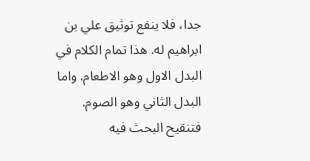جدا، فلا ينفع توثيق علي بن ابراهيم له. هذا تمام الكلام في البدل الاول وهو الاطعام. واما البدل الثاني وهو الصوم. فتنقيح البحث فيه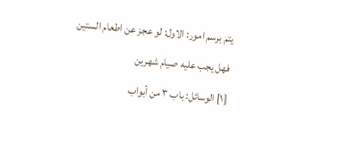يتم برسم امور: الاول: لو عجز عن اطعام الستين فهل يجب عليه صيام شهرين
[١] الوسائل: باب ٣ من أبواب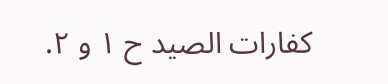كفارات الصيد ح ١ و ٢.